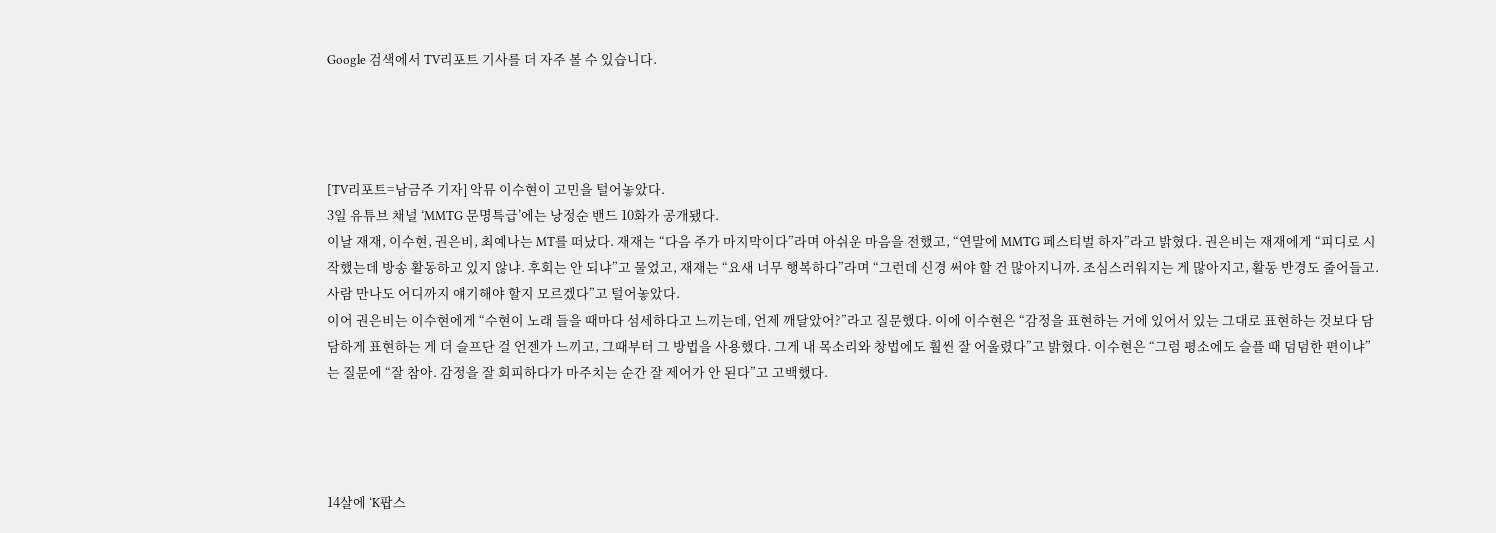Google 검색에서 TV리포트 기사를 더 자주 볼 수 있습니다.




[TV리포트=남금주 기자] 악뮤 이수현이 고민을 털어놓았다.
3일 유튜브 채널 ‘MMTG 문명특급’에는 낭정순 밴드 10화가 공개됐다.
이날 재재, 이수현, 권은비, 최예나는 MT를 떠났다. 재재는 “다음 주가 마지막이다”라며 아쉬운 마음을 전했고, “연말에 MMTG 페스티벌 하자”라고 밝혔다. 권은비는 재재에게 “피디로 시작했는데 방송 활동하고 있지 않냐. 후회는 안 되냐”고 물었고, 재재는 “요새 너무 행복하다”라며 “그런데 신경 써야 할 건 많아지니까. 조심스러워지는 게 많아지고, 활동 반경도 줄어들고. 사람 만나도 어디까지 얘기해야 할지 모르겠다”고 털어놓았다.
이어 권은비는 이수현에게 “수현이 노래 들을 때마다 섬세하다고 느끼는데, 언제 깨달았어?”라고 질문했다. 이에 이수현은 “감정을 표현하는 거에 있어서 있는 그대로 표현하는 것보다 담담하게 표현하는 게 더 슬프단 걸 언젠가 느끼고, 그때부터 그 방법을 사용했다. 그게 내 목소리와 창법에도 훨씬 잘 어울렸다”고 밝혔다. 이수현은 “그럼 평소에도 슬플 때 덤덤한 편이냐”는 질문에 “잘 참아. 감정을 잘 회피하다가 마주치는 순간 잘 제어가 안 된다”고 고백했다.




14살에 ‘K팝스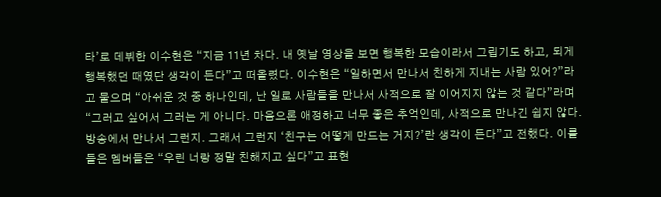타’로 데뷔한 이수현은 “지금 11년 차다. 내 옛날 영상을 보면 행복한 모습이라서 그립기도 하고, 되게 행복했던 때였단 생각이 든다”고 떠올렸다. 이수현은 “일하면서 만나서 친하게 지내는 사람 있어?”라고 물으며 “아쉬운 것 중 하나인데, 난 일로 사람들을 만나서 사적으로 잘 이어지지 않는 것 같다”라며 “그러고 싶어서 그러는 게 아니다. 마음으론 애정하고 너무 좋은 추억인데, 사적으로 만나긴 쉽지 않다. 방송에서 만나서 그런지. 그래서 그런지 ‘친구는 어떻게 만드는 거지?’란 생각이 든다”고 전했다. 이를 들은 멤버들은 “우린 너랑 정말 친해지고 싶다”고 표현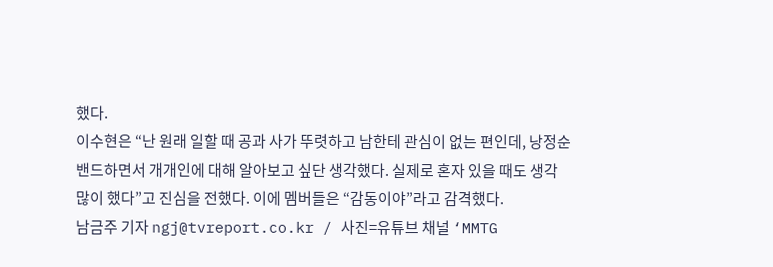했다.
이수현은 “난 원래 일할 때 공과 사가 뚜렷하고 남한테 관심이 없는 편인데, 낭정순밴드하면서 개개인에 대해 알아보고 싶단 생각했다. 실제로 혼자 있을 때도 생각 많이 했다”고 진심을 전했다. 이에 멤버들은 “감동이야”라고 감격했다.
남금주 기자 ngj@tvreport.co.kr / 사진=유튜브 채널 ‘MMTG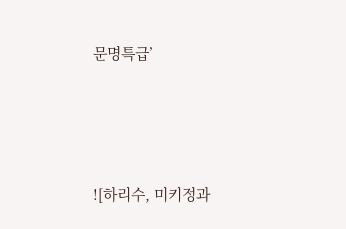문명특급’





![하리수, 미키정과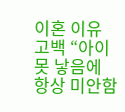이혼 이유 고백 “아이 못 낳음에 항상 미안함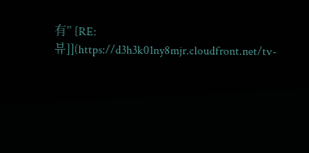有” [RE:뷰]](https://d3h3k01ny8mjr.cloudfront.net/tv-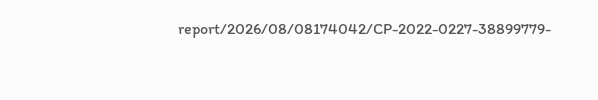report/2026/08/08174042/CP-2022-0227-38899779-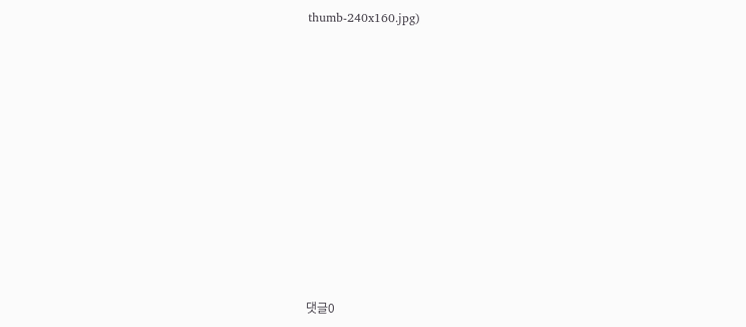thumb-240x160.jpg)













댓글0